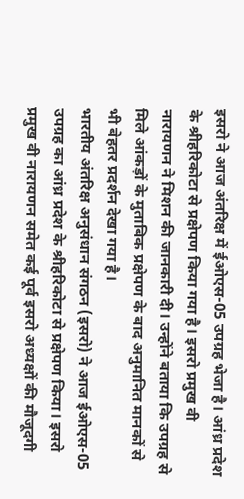इसरो ने आज अंतरिक्ष में ईओएस-05 उपग्रह भेजा है। आंध्र प्रदेश के श्रीहरिकोटा से प्रक्षेपण किया गया है। इसरो प्रमुख वी नारायणन ने मिशन की जानकारी दी। उन्होंने बताया कि उपग्रह से मिले आंकड़ों के मुताबिक प्रक्षेपण के बाद अनुमानित मानकों से भी बेहतर प्रदर्शन देखा गया है।
भारतीय अंतरिक्ष अनुसंधान संगठन (इसरो) ने आज ईओएस-05 उपग्रह का आंध्र प्रदेश के श्रीहरिकोटा से प्रक्षेपण किया। इसरो प्रमुख वी नारायणन समेत कई पूर्व इसरो अध्यक्षों की मौजूदगी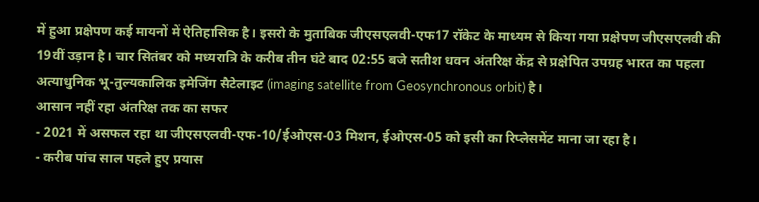में हुआ प्रक्षेपण कई मायनों में ऐतिहासिक है। इसरो के मुताबिक जीएसएलवी-एफ17 रॉकेट के माध्यम से किया गया प्रक्षेपण जीएसएलवी की 19वीं उड़ान है। चार सितंबर को मध्यरात्रि के करीब तीन घंटे बाद 02:55 बजे सतीश धवन अंतरिक्ष केंद्र से प्रक्षेपित उपग्रह भारत का पहला अत्याधुनिक भू-तुल्यकालिक इमेजिंग सैटेलाइट (imaging satellite from Geosynchronous orbit) है।
आसान नहीं रहा अंतरिक्ष तक का सफर
- 2021 में असफल रहा था जीएसएलवी-एफ-10/ईओएस-03 मिशन, ईओएस-05 को इसी का रिप्लेसमेंट माना जा रहा है।
- करीब पांच साल पहले हुए प्रयास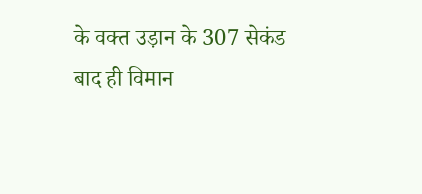के वक्त उड़ान के 307 सेकंड बाद ही विमान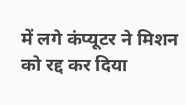में लगे कंप्यूटर ने मिशन को रद्द कर दिया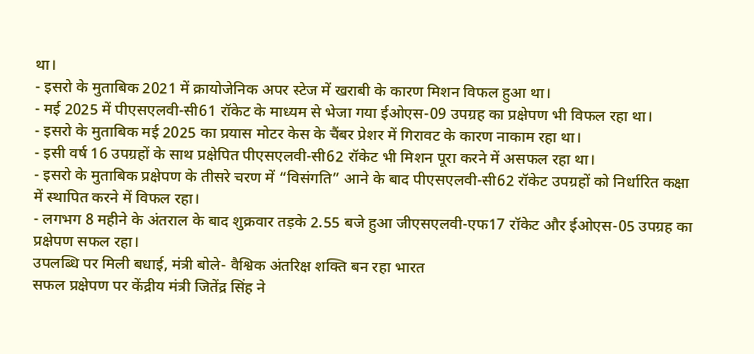था।
- इसरो के मुताबिक 2021 में क्रायोजेनिक अपर स्टेज में खराबी के कारण मिशन विफल हुआ था।
- मई 2025 में पीएसएलवी-सी61 रॉकेट के माध्यम से भेजा गया ईओएस-09 उपग्रह का प्रक्षेपण भी विफल रहा था।
- इसरो के मुताबिक मई 2025 का प्रयास मोटर केस के चैंबर प्रेशर में गिरावट के कारण नाकाम रहा था।
- इसी वर्ष 16 उपग्रहों के साथ प्रक्षेपित पीएसएलवी-सी62 रॉकेट भी मिशन पूरा करने में असफल रहा था।
- इसरो के मुताबिक प्रक्षेपण के तीसरे चरण में “विसंगति” आने के बाद पीएसएलवी-सी62 रॉकेट उपग्रहों को निर्धारित कक्षा में स्थापित करने में विफल रहा।
- लगभग 8 महीने के अंतराल के बाद शुक्रवार तड़के 2.55 बजे हुआ जीएसएलवी-एफ17 रॉकेट और ईओएस-05 उपग्रह का प्रक्षेपण सफल रहा।
उपलब्धि पर मिली बधाई, मंत्री बोले- वैश्विक अंतरिक्ष शक्ति बन रहा भारत
सफल प्रक्षेपण पर केंद्रीय मंत्री जितेंद्र सिंह ने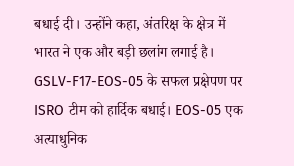बधाई दी। उन्होंने कहा, अंतरिक्ष के क्षेत्र में भारत ने एक और बड़ी छलांग लगाई है। GSLV-F17-EOS-05 के सफल प्रक्षेपण पर ISRO टीम को हार्दिक बधाई। EOS-05 एक अत्याधुनिक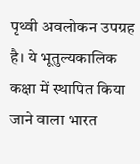पृथ्वी अवलोकन उपग्रह है। ये भूतुल्यकालिक कक्षा में स्थापित किया जाने वाला भारत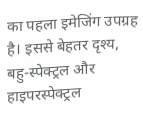का पहला इमेजिंग उपग्रह है। इससे बेहतर दृश्य, बहु-स्पेक्ट्रल और हाइपरस्पेक्ट्रल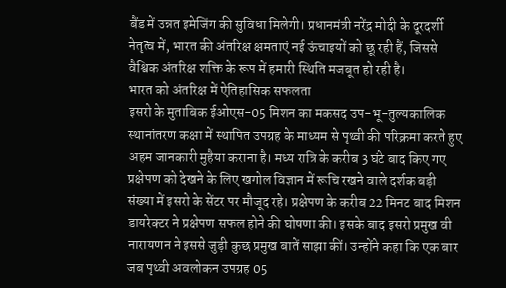बैंड में उन्नत इमेजिंग की सुविधा मिलेगी। प्रधानमंत्री नरेंद्र मोदी के दूरदर्शी नेतृत्व में, भारत की अंतरिक्ष क्षमताएं नई ऊंचाइयों को छू रही हैं, जिससे वैश्विक अंतरिक्ष शक्ति के रूप में हमारी स्थिति मजबूत हो रही है।
भारत को अंतरिक्ष में ऐतिहासिक सफलता
इसरो के मुताबिक ईओएस-05 मिशन का मकसद उप-भू-तुल्यकालिक स्थानांतरण कक्षा में स्थापित उपग्रह के माध्यम से पृथ्वी की परिक्रमा करते हुए अहम जानकारी मुहैया कराना है। मध्य रात्रि के करीब 3 घंटे बाद किए गए प्रक्षेपण को देखने के लिए खगोल विज्ञान में रूचि रखने वाले दर्शक बड़ी संख्या में इसरो के सेंटर पर मौजूद रहे। प्रक्षेपण के करीब 22 मिनट बाद मिशन डायरेक्टर ने प्रक्षेपण सफल होने की घोषणा की। इसके बाद इसरो प्रमुख वी नारायणन ने इससे जुड़ी कुछ प्रमुख बातें साझा कीं। उन्होंने कहा कि एक बार जब पृथ्वी अवलोकन उपग्रह 05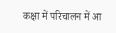कक्षा में परिचालन में आ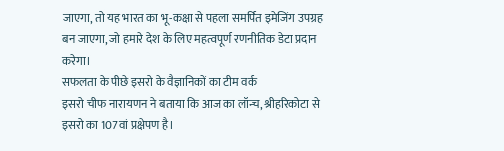जाएगा, तो यह भारत का भू-कक्षा से पहला समर्पित इमेजिंग उपग्रह बन जाएगा, जो हमारे देश के लिए महत्वपूर्ण रणनीतिक डेटा प्रदान करेगा।
सफलता के पीछे इसरो के वैज्ञानिकों का टीम वर्क
इसरो चीफ नारायणन ने बताया कि आज का लॉन्च, श्रीहरिकोटा से इसरो का 107वां प्रक्षेपण है।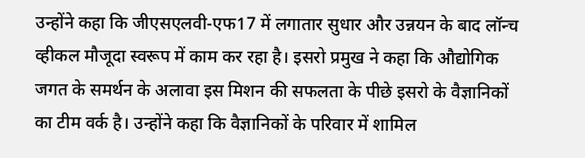उन्होंने कहा कि जीएसएलवी-एफ17 में लगातार सुधार और उन्नयन के बाद लॉन्च व्हीकल मौजूदा स्वरूप में काम कर रहा है। इसरो प्रमुख ने कहा कि औद्योगिक जगत के समर्थन के अलावा इस मिशन की सफलता के पीछे इसरो के वैज्ञानिकों का टीम वर्क है। उन्होंने कहा कि वैज्ञानिकों के परिवार में शामिल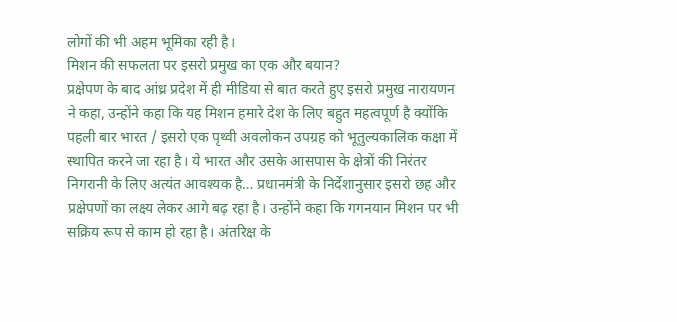लोगों की भी अहम भूमिका रही है।
मिशन की सफलता पर इसरो प्रमुख का एक और बयान?
प्रक्षेपण के बाद आंध्र प्रदेश में ही मीडिया से बात करते हुए इसरो प्रमुख नारायणन ने कहा, उन्होंने कहा कि यह मिशन हमारे देश के लिए बहुत महत्वपूर्ण है क्योंकि पहली बार भारत / इसरो एक पृथ्वी अवलोकन उपग्रह को भूतुल्यकालिक कक्षा में स्थापित करने जा रहा है। ये भारत और उसके आसपास के क्षेत्रों की निरंतर निगरानी के लिए अत्यंत आवश्यक है… प्रधानमंत्री के निर्देशानुसार इसरो छह और प्रक्षेपणों का लक्ष्य लेकर आगे बढ़ रहा है। उन्होंने कहा कि गगनयान मिशन पर भी सक्रिय रूप से काम हो रहा है। अंतरिक्ष के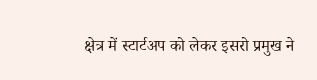क्षेत्र में स्टार्टअप को लेकर इसरो प्रमुख ने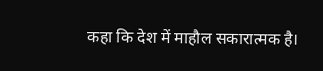कहा कि देश में माहौल सकारात्मक है।